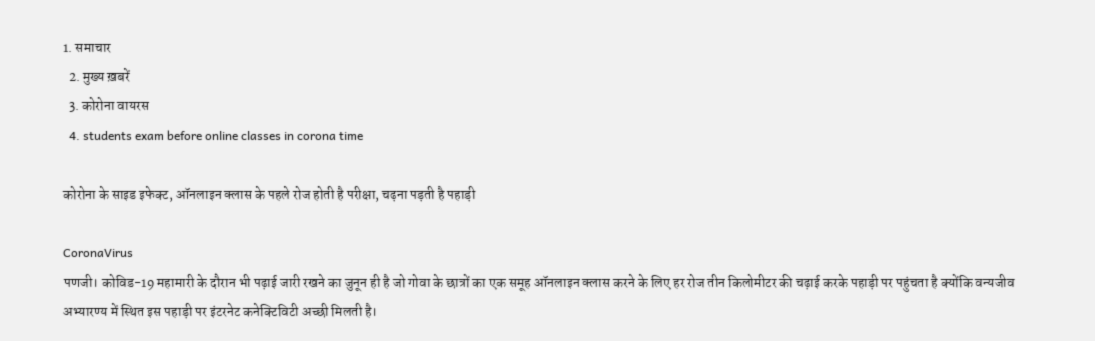1. समाचार
  2. मुख्य ख़बरें
  3. कोरोना वायरस
  4. students exam before online classes in corona time

कोरोना के साइड इफेक्ट, ऑनलाइन क्लास के पहले रोज होती है परीक्षा, चढ़ना पड़ती है पहाड़ी

CoronaVirus
पणजी। कोविड-19 महामारी के दौरान भी पढ़ाई जारी रखने का जुनून ही है जो गोवा के छात्रों का एक समूह ऑनलाइन क्लास करने के लिए हर रोज तीन किलोमीटर की चढ़ाई करके पहाड़ी पर पहुंचता है क्योंकि वन्यजीव अभ्यारण्य में स्थित इस पहाड़ी पर इंटरनेट कनेक्टिविटी अच्छी मिलती है।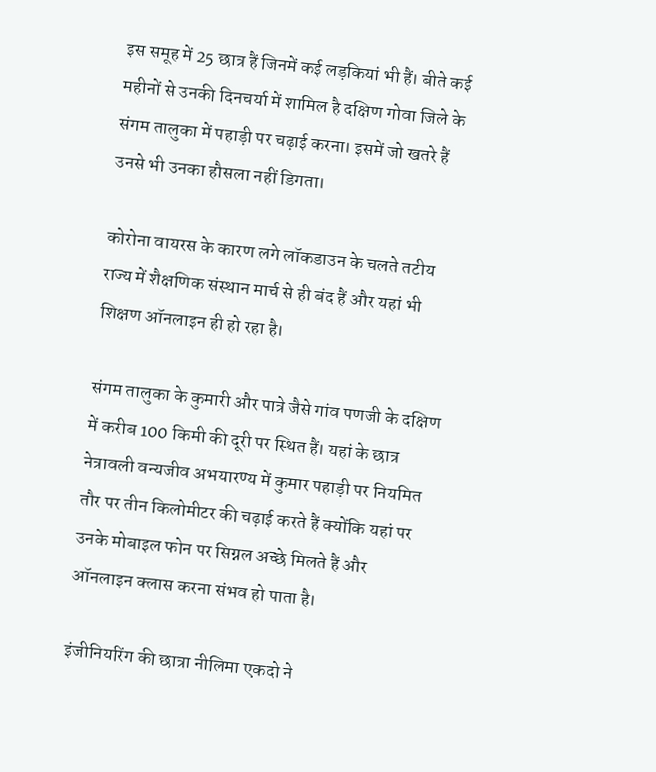इस समूह में 25 छात्र हैं जिनमें कई लड़कियां भी हैं। बीते कई महीनों से उनकी दिनचर्या में शामिल है दक्षिण गोवा जिले के संगम तालुका में पहाड़ी पर चढ़ाई करना। इसमें जो खतरे हैं उनसे भी उनका हौसला नहीं डिगता।

कोरोना वायरस के कारण लगे लॉकडाउन के चलते तटीय राज्य में शैक्षणिक संस्थान मार्च से ही बंद हैं और यहां भी शिक्षण ऑनलाइन ही हो रहा है।

संगम तालुका के कुमारी और पात्रे जैसे गांव पणजी के दक्षिण में करीब 100 किमी की दूरी पर स्थित हैं। यहां के छात्र नेत्रावली वन्यजीव अभयारण्य में कुमार पहाड़ी पर नियमित तौर पर तीन किलोमीटर की चढ़ाई करते हैं क्योंकि यहां पर उनके मोबाइल फोन पर सिग्नल अच्छे मिलते हैं और ऑनलाइन क्लास करना संभव हो पाता है।

इंजीनियरिंग की छात्रा नीलिमा एकदो ने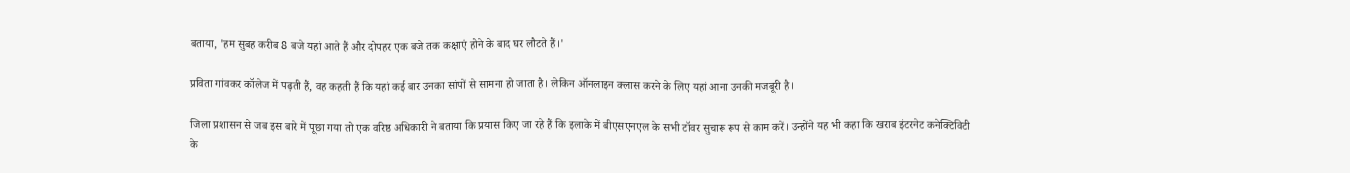बताया, 'हम सुबह करीब 8 बजे यहां आते हैं और दोपहर एक बजे तक कक्षाएं होने के बाद घर लौटते हैं।'

प्रविता गांवकर कॉलेज में पढ़ती हैं, वह कहती हैं कि यहां कई बार उनका सांपों से सामना हो जाता है। लेकिन ऑनलाइन क्लास करने के लिए यहां आना उनकी मजबूरी है।

जिला प्रशासन से जब इस बारे में पूछा गया तो एक वरिष्ठ अधिकारी ने बताया कि प्रयास किए जा रहे हैं कि इलाके में बीएसएनएल के सभी टॉवर सुचारू रूप से काम करें। उन्होंने यह भी कहा कि खराब इंटरनेट कनेक्टिविटी के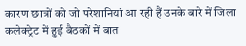कारण छात्रों को जो परेशानियां आ रही हैं उनके बारे में जिला कलेक्ट्रेट में हुई बैठकों में बात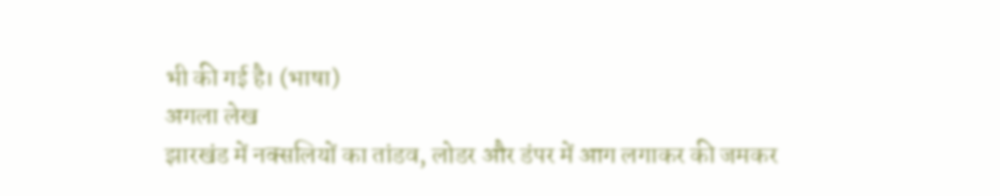भी की गई है। (भाषा)
अगला लेख
झारखंड में नक्सलियों का तांडव, लोडर और डंपर में आग लगाकर की जमकर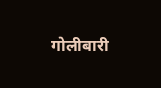गोलीबारी